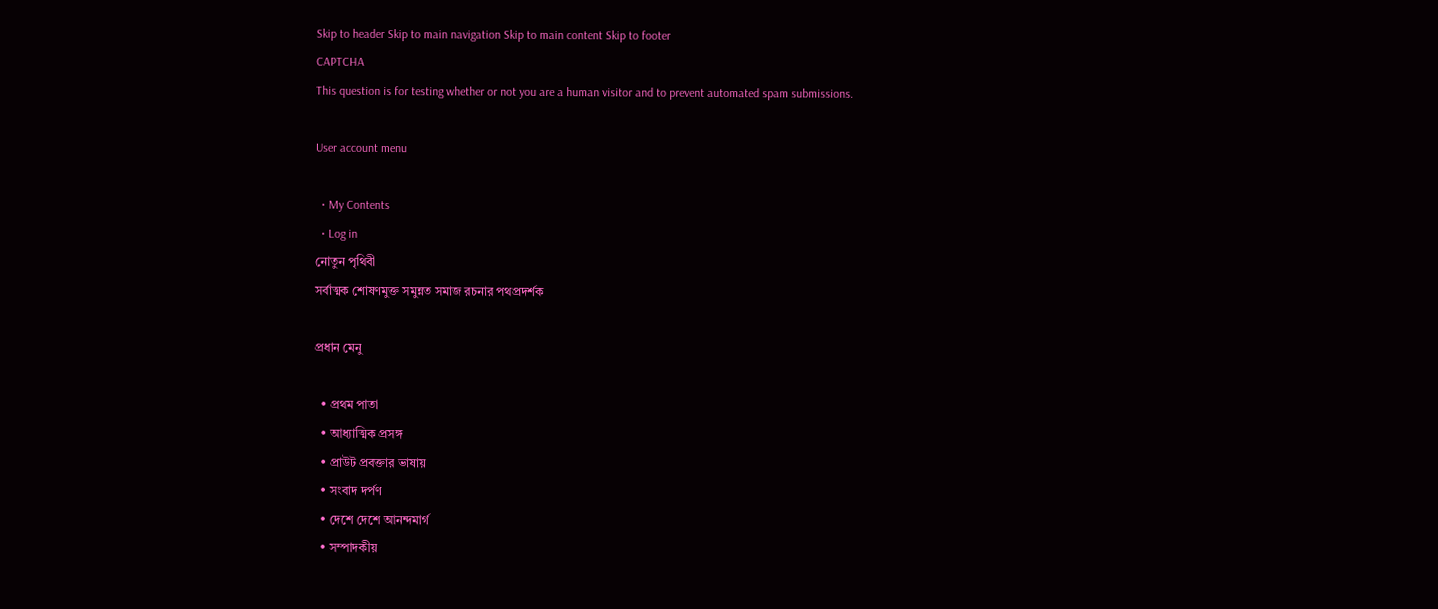Skip to header Skip to main navigation Skip to main content Skip to footer
CAPTCHA
This question is for testing whether or not you are a human visitor and to prevent automated spam submissions.

User account menu

  • My Contents
  • Log in
নোতুন পৃথিবী
সর্বাত্মক শোষণমুক্ত সমুন্নত সমাজ রচনার পথপ্রদর্শক

প্রধান মেনু

  • প্রথম পাতা
  • আধ্যাত্মিক প্রসঙ্গ
  • প্রাউট প্রবক্তার ভাষায়
  • সংবাদ দর্পণ
  • দেশে দেশে আনন্দমার্গ
  • সম্পাদকীয়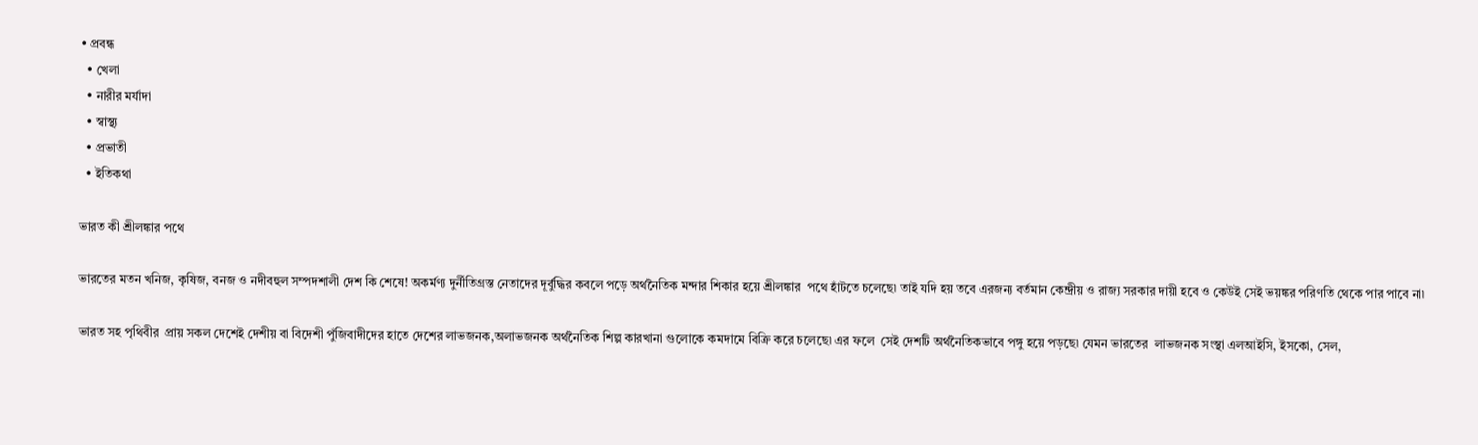• প্রবন্ধ
  • খেলা
  • নারীর মর্যাদা
  • স্বাস্থ্য
  • প্রভাতী
  • ইতিকথা

ভারত কী শ্রীলঙ্কার পথে

ভারতের মতন খনিজ, কৃষিজ, বনজ ও নদীবহুল সম্পদশালী দেশ কি শেষে! অকর্মণ্য দুর্নীতিগ্রস্ত নেতাদের দূর্বুদ্ধির কবলে পড়ে অর্থনৈতিক মন্দার শিকার হয়ে শ্রীলঙ্কার  পথে হাঁটতে চলেছে৷ তাই যদি হয় তবে এরজন্য বর্তমান কেন্দ্রীয় ও রাজ্য সরকার দায়ী হবে ও কেউই সেই ভয়ঙ্কর পরিণতি থেকে পার পাবে না৷

ভারত সহ পৃথিবীর  প্রায় সকল দেশেই দেশীয় বা বিদেশী পুঁজিবাদীদের হাতে দেশের লাভজনক,অলাভজনক অর্থনৈতিক শিল্প কারখানা গুলোকে কমদামে বিক্রি করে চলেছে৷ এর ফলে  সেই দেশটি অর্থনৈতিকভাবে পঙ্গু হয়ে পড়ছে৷ যেমন ভারতের  লাভজনক সংস্থা এলআইসি, ইসকো, সেল,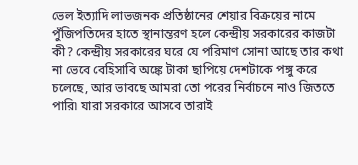ভেল ইত্যাদি লাভজনক প্রতিষ্ঠানের শেয়ার বিক্রয়ের নামে পুঁজিপতিদের হাতে স্থানান্তরণ হলে কেন্দ্রীয় সরকারের কাজটা কী? কেন্দ্রীয় সরকারের ঘরে যে পরিমাণ সোনা আছে তার কথা না ভেবে বেহিসাবি অঙ্কে টাকা ছাপিয়ে দেশটাকে পঙ্গু করে চলেছে, আর ভাবছে আমরা তো পরের নির্বাচনে নাও জিততে পারি৷ যারা সরকারে আসবে তারাই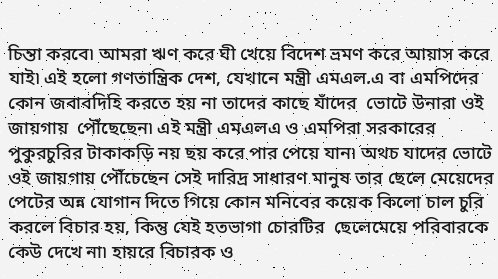চিন্তা করবে৷ আমরা ঋণ করে ঘী খেয়ে বিদেশ ভ্রমণ করে আয়াস করে যাই৷ এই হলো গণতান্ত্রিক দেশ, যেখানে মন্ত্রী এমএল.এ বা এমপিদের কোন জবাবদিহি করতে হয় না তাদের কাছে যাঁদের  ভোটে উনারা ওই জায়গায়  পৌঁছেছেন৷ এই মন্ত্রী এমএলএ ও এমপিরা সরকারের পুকুরচুরির টাকাকড়ি নয় ছয় করে পার পেয়ে যান৷ অথচ যাদের ভোটে  ওই জায়গায় পৌঁচেছেন সেই দারিদ্র সাধারণ মানুষ তার ছেলে মেয়েদের পেটের অন্ন যোগান দিতে গিয়ে কোন মনিবের কয়েক কিলো চাল চুরি করলে বিচার হয়, কিন্তু যেই হতভাগা চোরটির  ছেলেমেয়ে পরিবারকে কেউ দেখে না৷ হায়রে বিচারক ও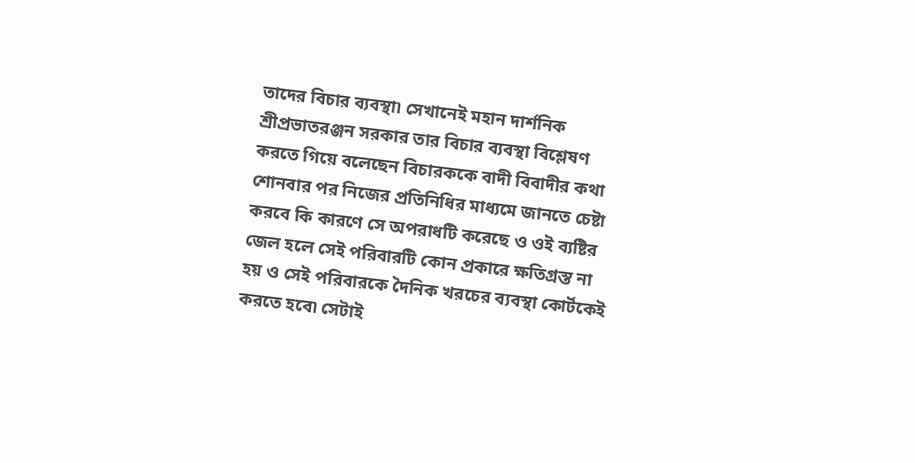তাদের বিচার ব্যবস্থা৷ সেখানেই মহান দার্শনিক শ্রীপ্রভাতরঞ্জন সরকার তার বিচার ব্যবস্থা বিশ্লেষণ করতে গিয়ে বলেছেন বিচারককে বাদী বিবাদীর কথা শোনবার পর নিজের প্রতিনিধির মাধ্যমে জানতে চেষ্টা করবে কি কারণে সে অপরাধটি করেছে ও ওই ব্যষ্টির জেল হলে সেই পরিবারটি কোন প্রকারে ক্ষতিগ্রস্ত না হয় ও সেই পরিবারকে দৈনিক খরচের ব্যবস্থা কোর্টকেই করতে হবে৷ সেটাই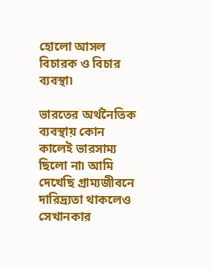হোলো আসল বিচারক ও বিচার ব্যবস্থা৷

ভারতের অর্থনৈতিক ব্যবস্থায় কোন কালেই ভারসাম্য ছিলো না৷ আমি দেখেছি গ্রাম্যজীবনে দারিদ্র্যতা থাকলেও সেখানকার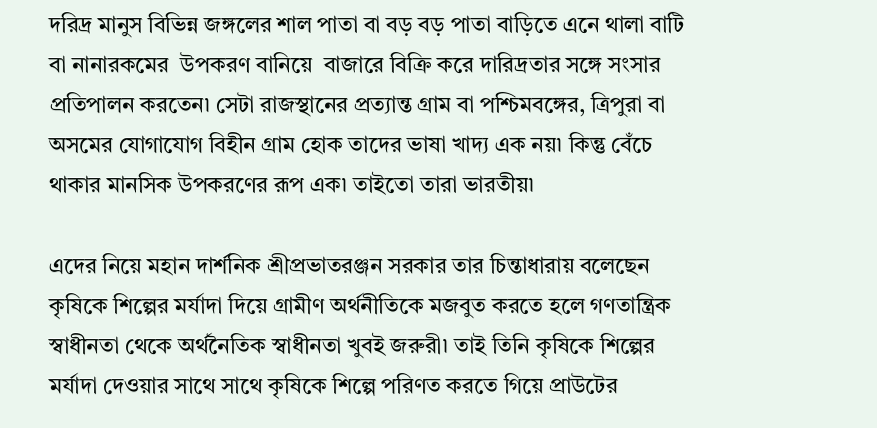দরিদ্র মানুস বিভিন্ন জঙ্গলের শাল পাতা বা বড় বড় পাতা বাড়িতে এনে থালা বাটি বা নানারকমের  উপকরণ বানিয়ে  বাজারে বিক্রি করে দারিদ্রতার সঙ্গে সংসার প্রতিপালন করতেন৷ সেটা রাজস্থানের প্রত্যান্ত গ্রাম বা পশ্চিমবঙ্গের, ত্রিপুরা বা অসমের যোগাযোগ বিহীন গ্রাম হোক তাদের ভাষা খাদ্য এক নয়৷ কিন্তু বেঁচে থাকার মানসিক উপকরণের রূপ এক৷ তাইতো তারা ভারতীয়৷

এদের নিয়ে মহান দার্শনিক শ্রীপ্রভাতরঞ্জন সরকার তার চিন্তাধারায় বলেছেন কৃষিকে শিল্পের মর্যাদা দিয়ে গ্রামীণ অর্থনীতিকে মজবুত করতে হলে গণতান্ত্রিক স্বাধীনতা থেকে অর্থনৈতিক স্বাধীনতা খুবই জরুরী৷ তাই তিনি কৃষিকে শিল্পের মর্যাদা দেওয়ার সাথে সাথে কৃষিকে শিল্পে পরিণত করতে গিয়ে প্রাউটের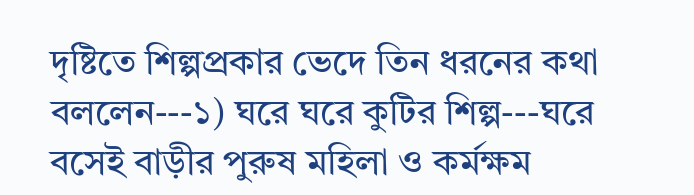দৃষ্টিতে শিল্পপ্রকার ভেদে তিন ধরনের কথা বললেন---১) ঘরে ঘরে কুটির শিল্প---ঘরে বসেই বাড়ীর পুরুষ মহিলা ও কর্মক্ষম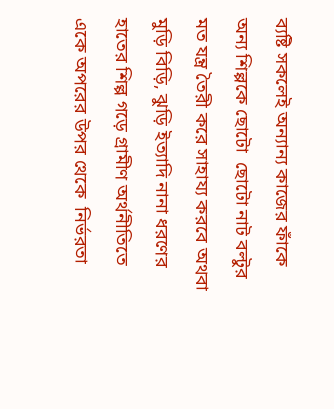ব্যষ্টি সকলেই অন্যান্য কাজের ফাঁকে অন্য শিল্পকে ছোটো  ছোটো নাট বল্টুর মত যন্ত্র তৈরী করে সাহায্য করবে অথবা মুড়ি বিড়ি, ঝুড়ি ইত্যাদি নানা ধরণের  হাতের শিল্প গড়ে গ্রামীণ অর্থনীতিতে একে অপরের উপর থেকে  নির্ভরতা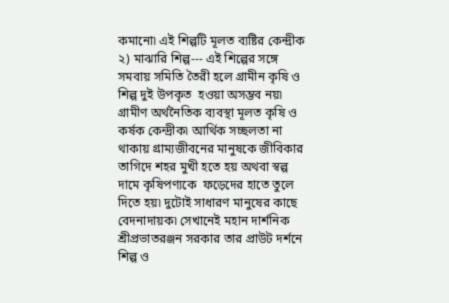কমানো৷ এই শিল্পটি মূলত ব্যষ্টির কেন্দ্রীক ২) মাঝারি শিল্প--- এই শিল্পের সঙ্গে সমবায় সমিতি তৈরী হলে গ্রামীন কৃষি ও শিল্প দুই উপকৃত  হওয়া অসম্ভব নয়৷ গ্রামীণ অর্থনৈতিক ব্যবস্থা মূলত কৃষি ও কর্ষক কেন্দ্রীক৷ আর্থিক সচ্ছলতা না থাকায় গ্রাম্যজীবনের মানুষকে জীবিকার তাগিদে শহর মুখী হতে হয় অথবা স্বল্প দামে কৃষিপণ্যকে  ফড়েদের হাতে তুলে দিতে হয়৷ দুটোই সাধারণ মানুষের কাছে বেদনাদায়ক৷ সেখানেই মহান দার্শনিক শ্রীপ্রভাতরঞ্জন সরকার তার প্রাউট দর্শনে শিল্প ও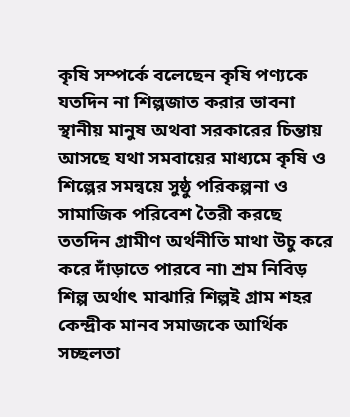কৃষি সম্পর্কে বলেছেন কৃষি পণ্যকে যতদিন না শিল্পজাত করার ভাবনা স্থানীয় মানুষ অথবা সরকারের চিন্তায় আসছে যথা সমবায়ের মাধ্যমে কৃষি ও শিল্পের সমন্বয়ে সুষ্ঠু পরিকল্পনা ও সামাজিক পরিবেশ তৈরী করছে ততদিন গ্রামীণ অর্থনীতি মাথা উচু করে করে দাঁড়াতে পারবে না৷ শ্রম নিবিড় শিল্প অর্থাৎ মাঝারি শিল্পই গ্রাম শহর কেন্দ্রীক মানব সমাজকে আর্থিক সচ্ছলতা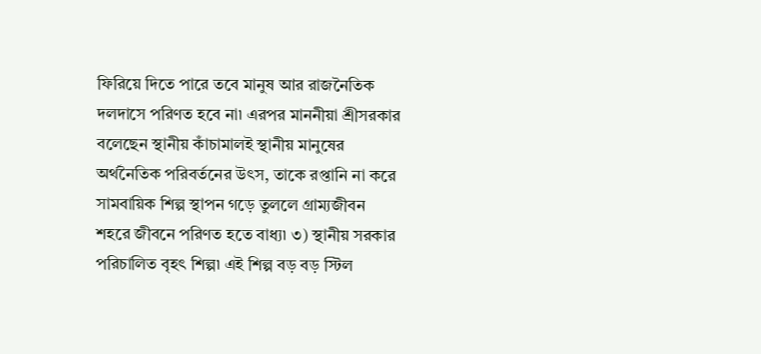ফিরিয়ে দিতে পারে তবে মানুষ আর রাজনৈতিক দলদাসে পরিণত হবে না৷ এরপর মাননীয়া শ্রীসরকার বলেছেন স্থানীয় কাঁচামালই স্থানীয় মানুষের অর্থনৈতিক পরিবর্তনের উৎস, তাকে রপ্তানি না করে সামবায়িক শিল্প স্থাপন গড়ে তুললে গ্রাম্যজীবন শহরে জীবনে পরিণত হতে বাধ্য৷ ৩) স্থানীয় সরকার  পরিচালিত বৃহৎ শিল্প৷ এই শিল্প বড় বড় স্টিল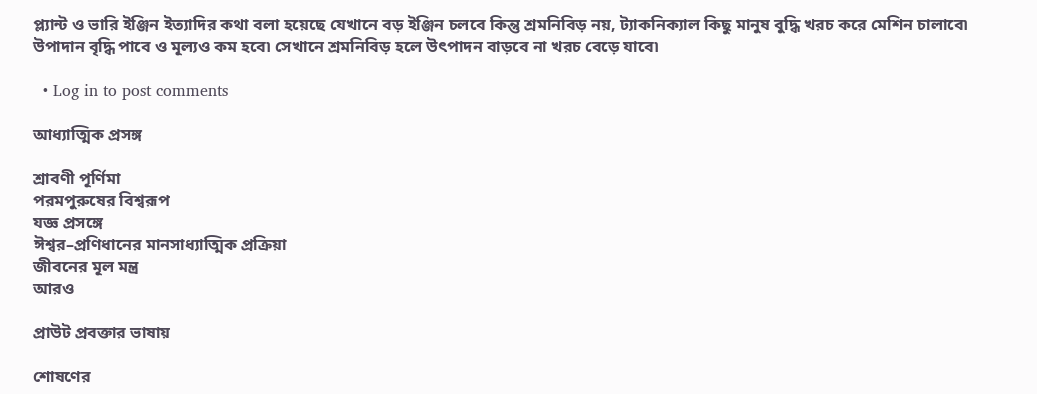প্ল্যান্ট ও ভারি ইঞ্জিন ইত্যাদির কথা বলা হয়েছে যেখানে বড় ইঞ্জিন চলবে কিন্তু শ্রমনিবিড় নয়, ট্যাকনিক্যাল কিছু মানুষ বুদ্ধি খরচ করে মেশিন চালাবে৷ উপাদান বৃদ্ধি পাবে ও মূল্যও কম হবে৷ সেখানে শ্রমনিবিড় হলে উৎপাদন বাড়বে না খরচ বেড়ে যাবে৷

  • Log in to post comments

আধ্যাত্মিক প্রসঙ্গ

শ্রাবণী পূর্ণিমা
পরমপুরুষের বিশ্বরূপ
যজ্ঞ প্রসঙ্গে
ঈশ্বর–প্রণিধানের মানসাধ্যাত্মিক প্রক্রিয়া
জীবনের মূল মন্ত্র
আরও

প্রাউট প্রবক্তার ভাষায়

শোষণের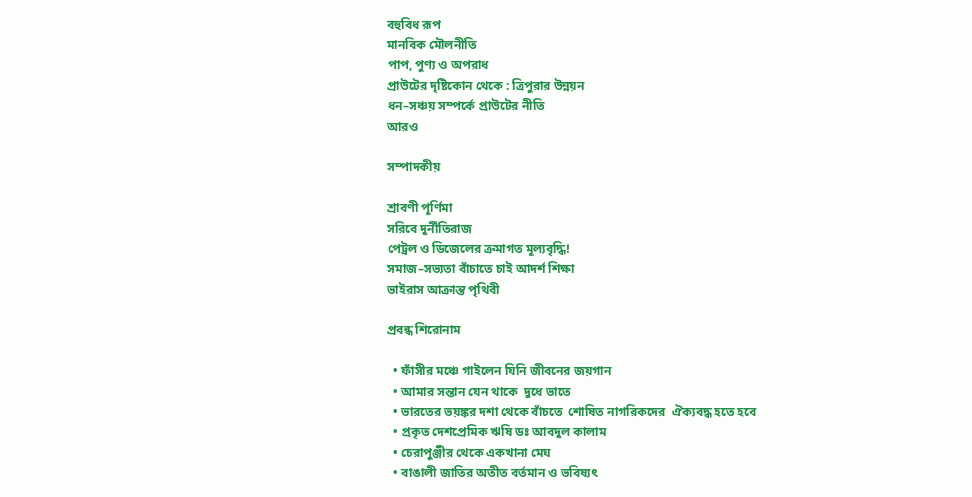বহুবিধ রূপ
মানবিক মৌলনীতি
পাপ, পুণ্য ও অপরাধ
প্রাউটের দৃষ্টিকোন থেকে : ত্রিপুরার উন্নয়ন
ধন–সঞ্চয় সম্পর্কে প্রাউটের নীতি
আরও

সম্পাদকীয়

শ্রাবণী পূর্ণিমা
সরিবে দুর্নীতিরাজ
পেট্রল ও ডিজেলের ক্রমাগত মূল্যবৃদ্ধি!
সমাজ–সভ্যতা বাঁচাতে চাই আদর্শ শিক্ষা
ভাইরাস আক্রান্ত পৃথিবী

প্রবন্ধ শিরোনাম

  • ফাঁসীর মঞ্চে গাইলেন যিনি জীবনের জয়গান
  • আমার সন্তান যেন থাকে  দুধে ভাতে
  • ভারতের ভয়ঙ্কর দশা থেকে বাঁচতে  শোষিত নাগরিকদের  ঐক্যবদ্ধ হতে হবে
  • প্রকৃত দেশপ্রেমিক ঋষি ডঃ আবদুল কালাম
  • চেরাপুঞ্জীর থেকে একখানা মেঘ
  • বাঙালী জাতির অতীত বর্তমান ও ভবিষ্যৎ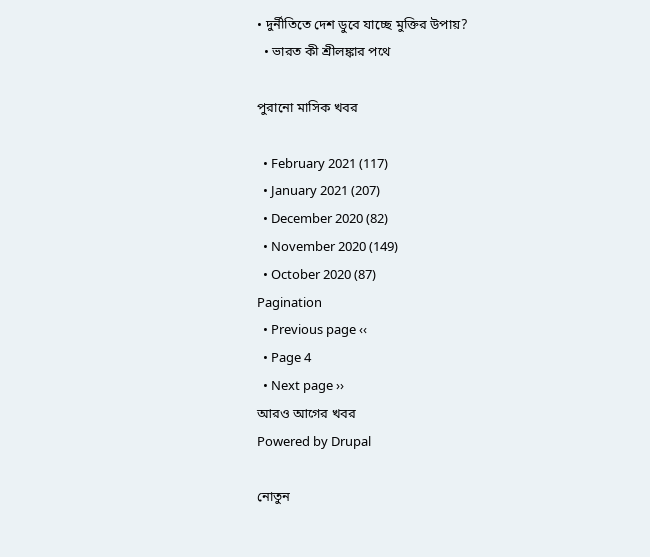• দুর্নীতিতে দেশ ডুবে যাচ্ছে মুক্তির উপায়?
  • ভারত কী শ্রীলঙ্কার পথে

পুরানো মাসিক খবর

  • February 2021 (117)
  • January 2021 (207)
  • December 2020 (82)
  • November 2020 (149)
  • October 2020 (87)
Pagination
  • Previous page ‹‹
  • Page 4
  • Next page ››
আরও আগের খবর
Powered by Drupal

নোতুন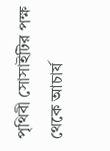পৃথিবী সোসাইটির পক্ষ থেকে আচার্য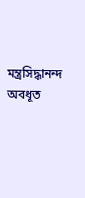মন্ত্রসিদ্ধানন্দ অবধূত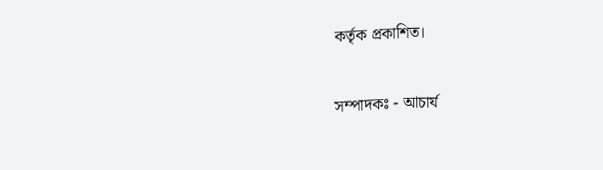কর্তৃক প্রকাশিত।

সম্পাদকঃ - আচার্য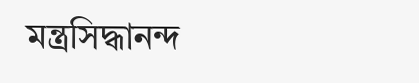মন্ত্রসিদ্ধানন্দ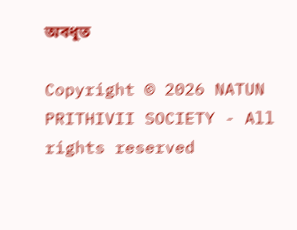অবধূত

Copyright © 2026 NATUN PRITHIVII SOCIETY - All rights reserved